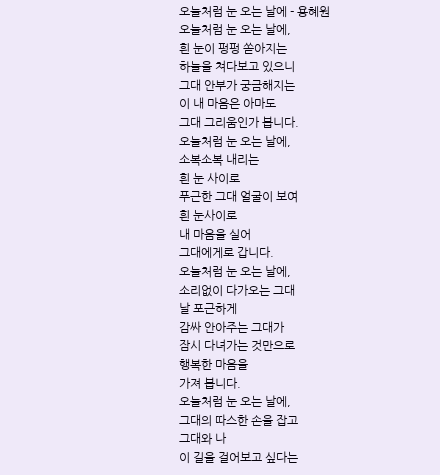오늘처럼 눈 오는 날에 - 용혜원
오늘처럼 눈 오는 날에,
흰 눈이 펑펑 쏟아지는
하늘을 쳐다보고 있으니
그대 안부가 궁금해지는
이 내 마음은 아마도
그대 그리움인가 봅니다.
오늘처럼 눈 오는 날에,
소복소복 내리는
흰 눈 사이로
푸근한 그대 얼굴이 보여
흰 눈사이로
내 마음을 실어
그대에게로 갑니다.
오늘처럼 눈 오는 날에,
소리없이 다가오는 그대
날 포근하게
감싸 안아주는 그대가
잠시 다녀가는 것만으로
행복한 마음을
가져 봅니다.
오늘처럼 눈 오는 날에,
그대의 따스한 손을 잡고
그대와 나
이 길을 걸어보고 싶다는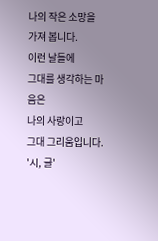나의 작은 소망을
가져 봅니다.
이런 날들에
그대를 생각하는 마음은
나의 사랑이고
그대 그리움입니다.
'시, 글'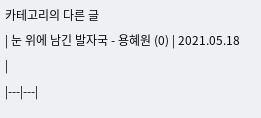카테고리의 다른 글
| 눈 위에 남긴 발자국 - 용혜원 (0) | 2021.05.18 |
|---|---|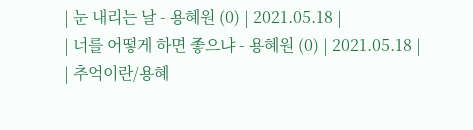| 눈 내리는 날 - 용혜원 (0) | 2021.05.18 |
| 너를 어떻게 하면 좋으냐 - 용혜원 (0) | 2021.05.18 |
| 추억이란/용혜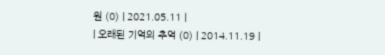원 (0) | 2021.05.11 |
| 오래된 기억의 추억 (0) | 2014.11.19 |